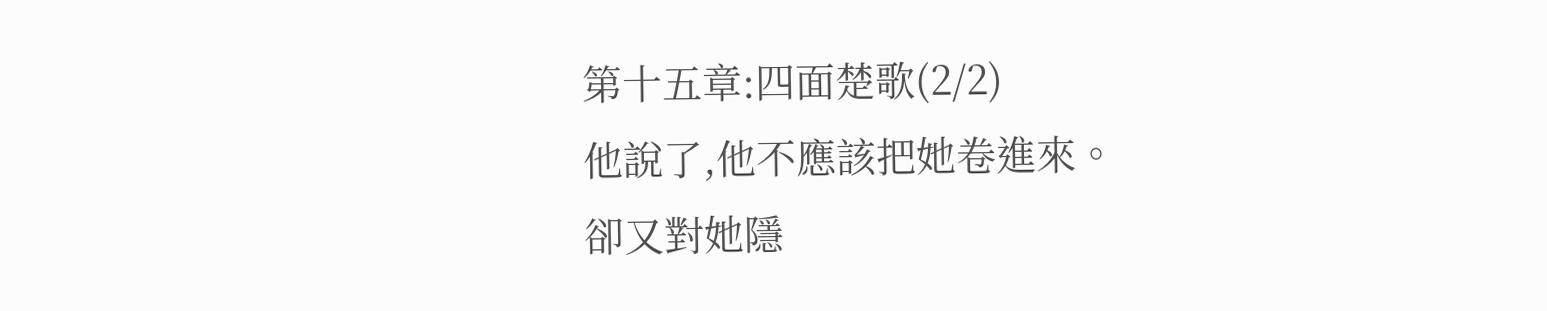第十五章:四面楚歌(2/2)
他說了,他不應該把她卷進來。
卻又對她隱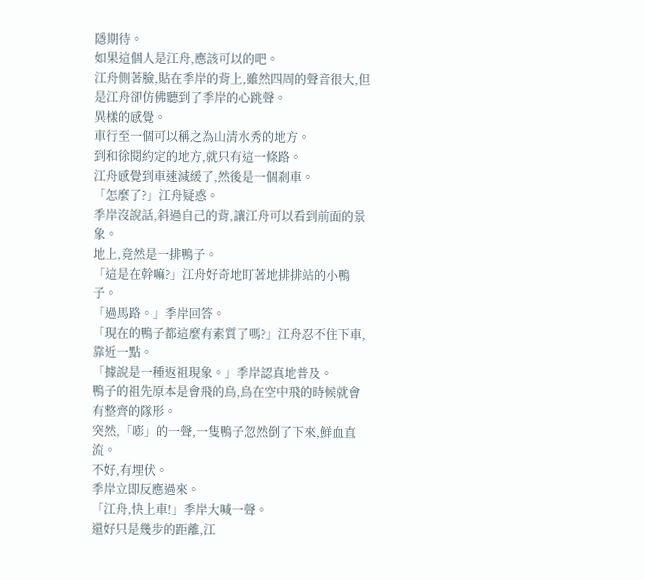隱期待。
如果這個人是江舟,應該可以的吧。
江舟側著臉,貼在季岸的背上,雖然四周的聲音很大,但是江舟卻仿佛聽到了季岸的心跳聲。
異樣的感覺。
車行至一個可以稱之為山清水秀的地方。
到和徐閱約定的地方,就只有這一條路。
江舟感覺到車速減緩了,然後是一個剎車。
「怎麼了?」江舟疑惑。
季岸沒說話,斜過自己的背,讓江舟可以看到前面的景象。
地上,竟然是一排鴨子。
「這是在幹嘛?」江舟好奇地盯著地排排站的小鴨子。
「過馬路。」季岸回答。
「現在的鴨子都這麼有素質了嗎?」江舟忍不住下車,靠近一點。
「據說是一種返祖現象。」季岸認真地普及。
鴨子的祖先原本是會飛的鳥,鳥在空中飛的時候就會有整齊的隊形。
突然,「嘭」的一聲,一隻鴨子忽然倒了下來,鮮血直流。
不好,有埋伏。
季岸立即反應過來。
「江舟,快上車!」季岸大喊一聲。
還好只是幾步的距離,江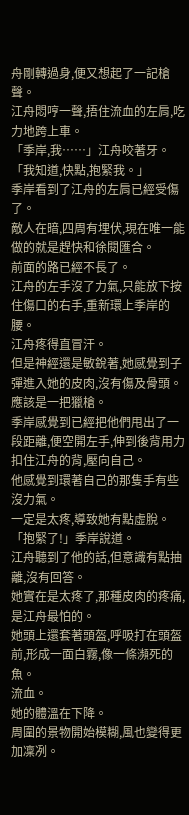舟剛轉過身,便又想起了一記槍聲。
江舟悶哼一聲,捂住流血的左肩,吃力地跨上車。
「季岸,我……」江舟咬著牙。
「我知道,快點,抱緊我。」
季岸看到了江舟的左肩已經受傷了。
敵人在暗,四周有埋伏,現在唯一能做的就是趕快和徐閱匯合。
前面的路已經不長了。
江舟的左手沒了力氣,只能放下按住傷口的右手,重新環上季岸的腰。
江舟疼得直冒汗。
但是神經還是敏銳著,她感覺到子彈進入她的皮肉,沒有傷及骨頭。
應該是一把獵槍。
季岸感覺到已經把他們甩出了一段距離,便空開左手,伸到後背用力扣住江舟的背,壓向自己。
他感覺到環著自己的那隻手有些沒力氣。
一定是太疼,導致她有點虛脫。
「抱緊了!」季岸說道。
江舟聽到了他的話,但意識有點抽離,沒有回答。
她實在是太疼了,那種皮肉的疼痛,是江舟最怕的。
她頭上還套著頭盔,呼吸打在頭盔前,形成一面白霧,像一條瀕死的魚。
流血。
她的體溫在下降。
周圍的景物開始模糊,風也變得更加凜冽。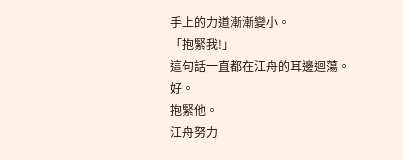手上的力道漸漸變小。
「抱緊我!」
這句話一直都在江舟的耳邊迴蕩。
好。
抱緊他。
江舟努力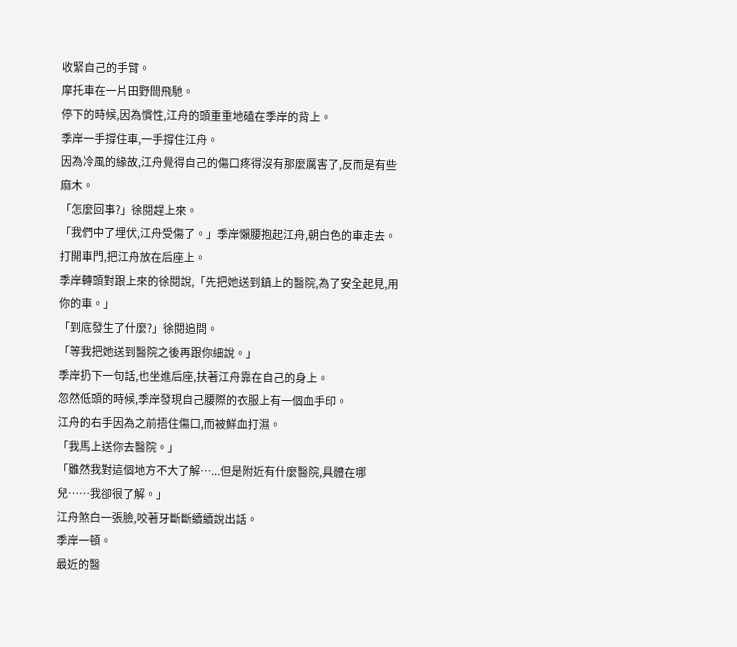收緊自己的手臂。
摩托車在一片田野間飛馳。
停下的時候,因為慣性,江舟的頭重重地磕在季岸的背上。
季岸一手撐住車,一手撐住江舟。
因為冷風的緣故,江舟覺得自己的傷口疼得沒有那麼厲害了,反而是有些麻木。
「怎麼回事?」徐閱趕上來。
「我們中了埋伏,江舟受傷了。」季岸懶腰抱起江舟,朝白色的車走去。
打開車門,把江舟放在后座上。
季岸轉頭對跟上來的徐閱說,「先把她送到鎮上的醫院,為了安全起見,用你的車。」
「到底發生了什麼?」徐閱追問。
「等我把她送到醫院之後再跟你細說。」
季岸扔下一句話,也坐進后座,扶著江舟靠在自己的身上。
忽然低頭的時候,季岸發現自己腰際的衣服上有一個血手印。
江舟的右手因為之前捂住傷口,而被鮮血打濕。
「我馬上送你去醫院。」
「雖然我對這個地方不大了解…...但是附近有什麼醫院,具體在哪兒……我卻很了解。」
江舟煞白一張臉,咬著牙斷斷續續說出話。
季岸一頓。
最近的醫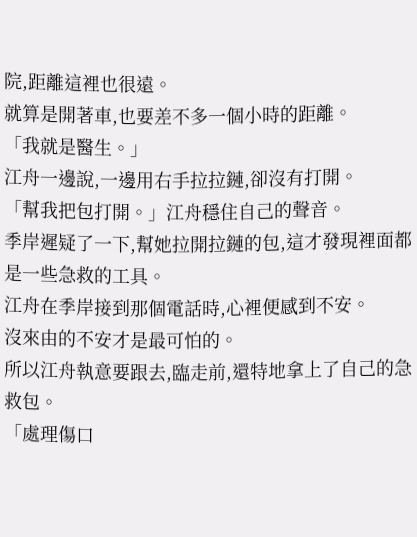院,距離這裡也很遠。
就算是開著車,也要差不多一個小時的距離。
「我就是醫生。」
江舟一邊說,一邊用右手拉拉鏈,卻沒有打開。
「幫我把包打開。」江舟穩住自己的聲音。
季岸遲疑了一下,幫她拉開拉鏈的包,這才發現裡面都是一些急救的工具。
江舟在季岸接到那個電話時,心裡便感到不安。
沒來由的不安才是最可怕的。
所以江舟執意要跟去,臨走前,還特地拿上了自己的急救包。
「處理傷口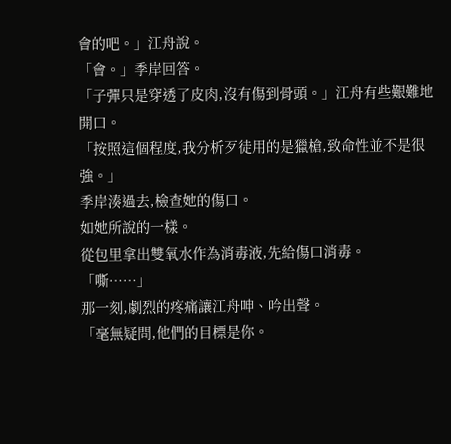會的吧。」江舟說。
「會。」季岸回答。
「子彈只是穿透了皮肉,沒有傷到骨頭。」江舟有些艱難地開口。
「按照這個程度,我分析歹徒用的是獵槍,致命性並不是很強。」
季岸湊過去,檢查她的傷口。
如她所說的一樣。
從包里拿出雙氧水作為消毒液,先給傷口消毒。
「嘶……」
那一刻,劇烈的疼痛讓江舟呻、吟出聲。
「毫無疑問,他們的目標是你。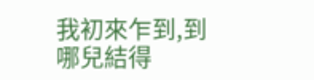我初來乍到,到哪兒結得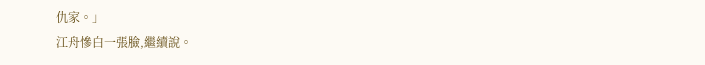仇家。」
江舟慘白一張臉,繼續說。